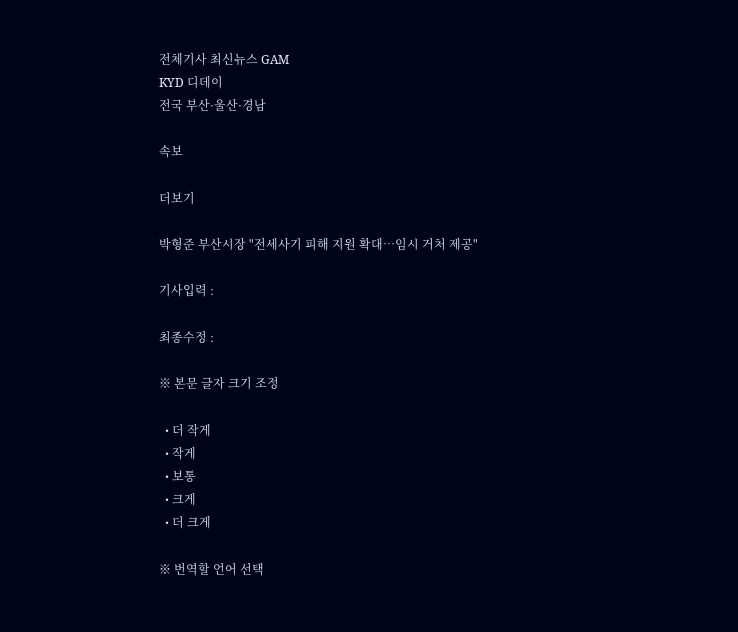전체기사 최신뉴스 GAM
KYD 디데이
전국 부산·울산·경남

속보

더보기

박형준 부산시장 "전세사기 피해 지원 확대…임시 거처 제공"

기사입력 :

최종수정 :

※ 본문 글자 크기 조정

  • 더 작게
  • 작게
  • 보통
  • 크게
  • 더 크게

※ 번역할 언어 선택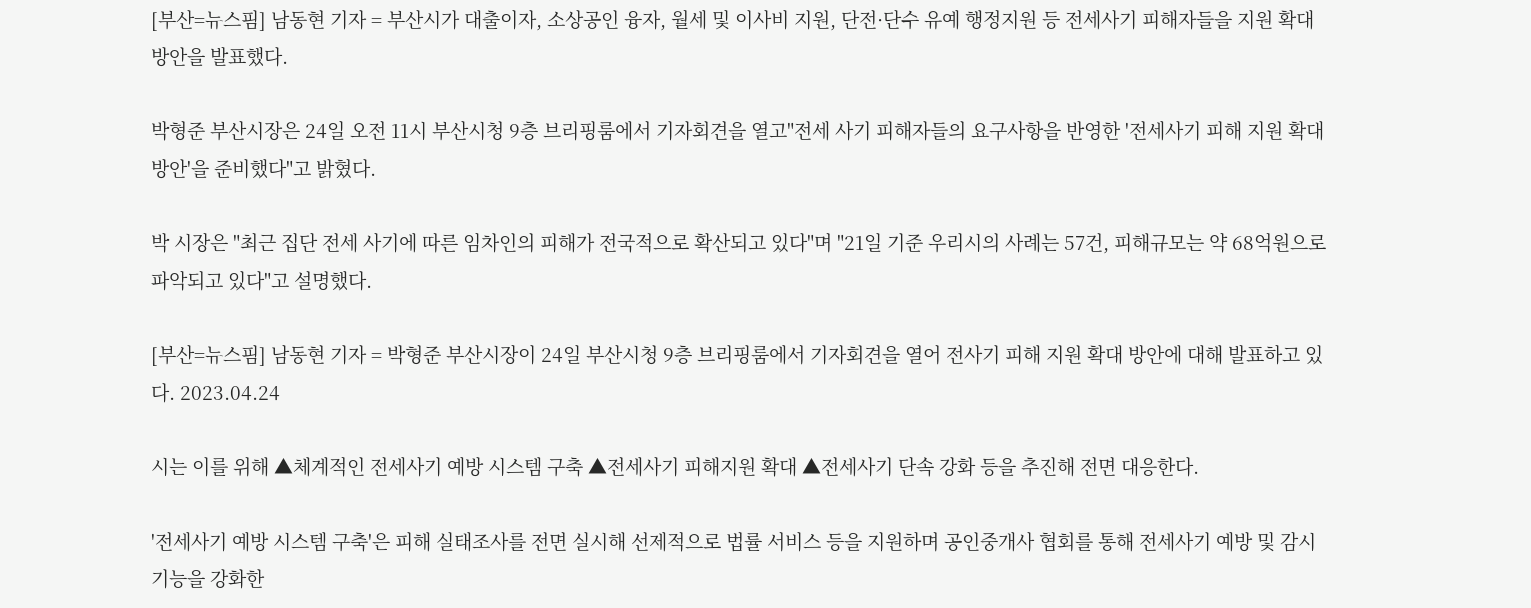[부산=뉴스핌] 남동현 기자 = 부산시가 대출이자, 소상공인 융자, 월세 및 이사비 지원, 단전·단수 유예 행정지원 등 전세사기 피해자들을 지원 확대 방안을 발표했다.

박형준 부산시장은 24일 오전 11시 부산시청 9층 브리핑룸에서 기자회견을 열고"전세 사기 피해자들의 요구사항을 반영한 '전세사기 피해 지원 확대 방안'을 준비했다"고 밝혔다.

박 시장은 "최근 집단 전세 사기에 따른 임차인의 피해가 전국적으로 확산되고 있다"며 "21일 기준 우리시의 사례는 57건, 피해규모는 약 68억원으로 파악되고 있다"고 설명했다.

[부산=뉴스핌] 남동현 기자 = 박형준 부산시장이 24일 부산시청 9층 브리핑룸에서 기자회견을 열어 전사기 피해 지원 확대 방안에 대해 발표하고 있다. 2023.04.24

시는 이를 위해 ▲체계적인 전세사기 예방 시스템 구축 ▲전세사기 피해지원 확대 ▲전세사기 단속 강화 등을 추진해 전면 대응한다.

'전세사기 예방 시스템 구축'은 피해 실태조사를 전면 실시해 선제적으로 법률 서비스 등을 지원하며 공인중개사 협회를 통해 전세사기 예방 및 감시기능을 강화한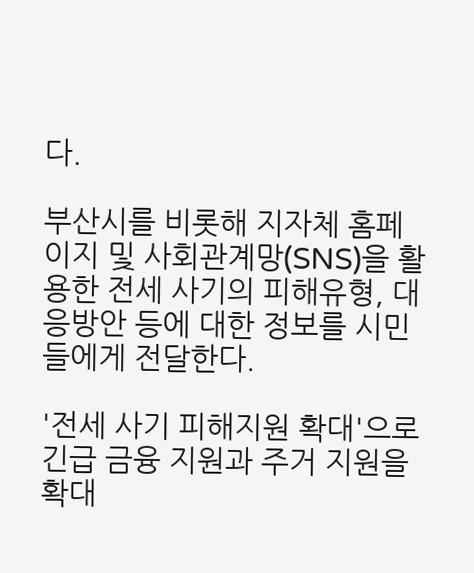다.

부산시를 비롯해 지자체 홈페이지 및 사회관계망(SNS)을 활용한 전세 사기의 피해유형, 대응방안 등에 대한 정보를 시민들에게 전달한다.

'전세 사기 피해지원 확대'으로 긴급 금융 지원과 주거 지원을 확대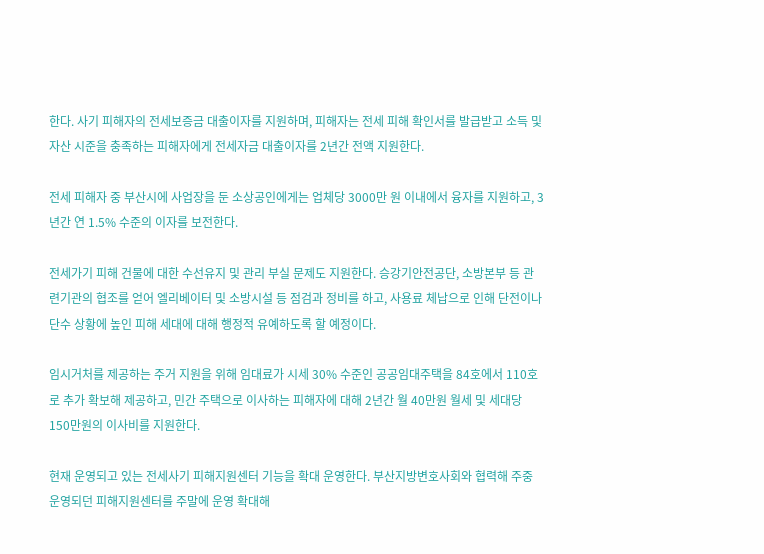한다. 사기 피해자의 전세보증금 대출이자를 지원하며, 피해자는 전세 피해 확인서를 발급받고 소득 및 자산 시준을 충족하는 피해자에게 전세자금 대출이자를 2년간 전액 지원한다.

전세 피해자 중 부산시에 사업장을 둔 소상공인에게는 업체당 3000만 원 이내에서 융자를 지원하고, 3년간 연 1.5% 수준의 이자를 보전한다.

전세가기 피해 건물에 대한 수선유지 및 관리 부실 문제도 지원한다. 승강기안전공단, 소방본부 등 관련기관의 협조를 얻어 엘리베이터 및 소방시설 등 점검과 정비를 하고, 사용료 체납으로 인해 단전이나 단수 상황에 높인 피해 세대에 대해 행정적 유예하도록 할 예정이다.

임시거처를 제공하는 주거 지원을 위해 임대료가 시세 30% 수준인 공공임대주택을 84호에서 110호로 추가 확보해 제공하고, 민간 주택으로 이사하는 피해자에 대해 2년간 월 40만원 월세 및 세대당 150만원의 이사비를 지원한다.

현재 운영되고 있는 전세사기 피해지원센터 기능을 확대 운영한다. 부산지방변호사회와 협력해 주중 운영되던 피해지원센터를 주말에 운영 확대해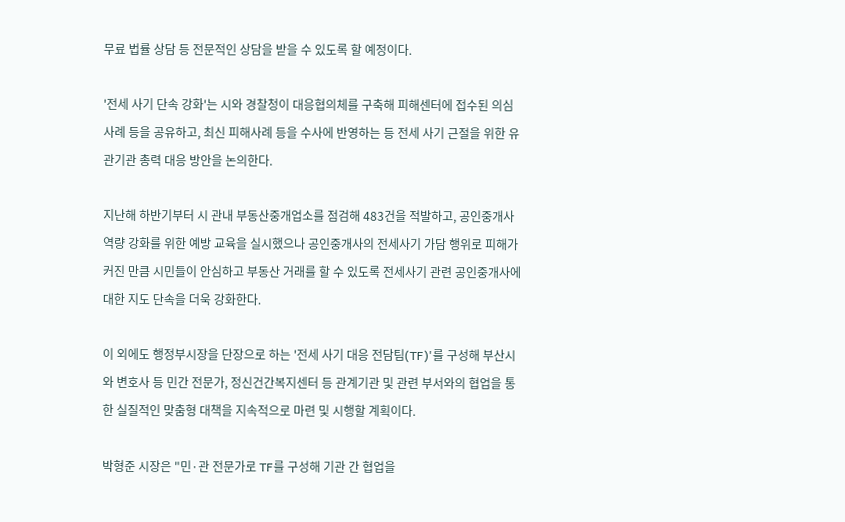무료 법률 상담 등 전문적인 상담을 받을 수 있도록 할 예정이다.

'전세 사기 단속 강화'는 시와 경찰청이 대응협의체를 구축해 피해센터에 접수된 의심 사례 등을 공유하고, 최신 피해사례 등을 수사에 반영하는 등 전세 사기 근절을 위한 유관기관 총력 대응 방안을 논의한다.

지난해 하반기부터 시 관내 부동산중개업소를 점검해 483건을 적발하고, 공인중개사 역량 강화를 위한 예방 교육을 실시했으나 공인중개사의 전세사기 가담 행위로 피해가 커진 만큼 시민들이 안심하고 부동산 거래를 할 수 있도록 전세사기 관련 공인중개사에 대한 지도 단속을 더욱 강화한다.

이 외에도 행정부시장을 단장으로 하는 '전세 사기 대응 전담팀(TF)'를 구성해 부산시와 변호사 등 민간 전문가, 정신건간복지센터 등 관계기관 및 관련 부서와의 협업을 통한 실질적인 맞춤형 대책을 지속적으로 마련 및 시행할 계획이다.

박형준 시장은 "민·관 전문가로 TF를 구성해 기관 간 협업을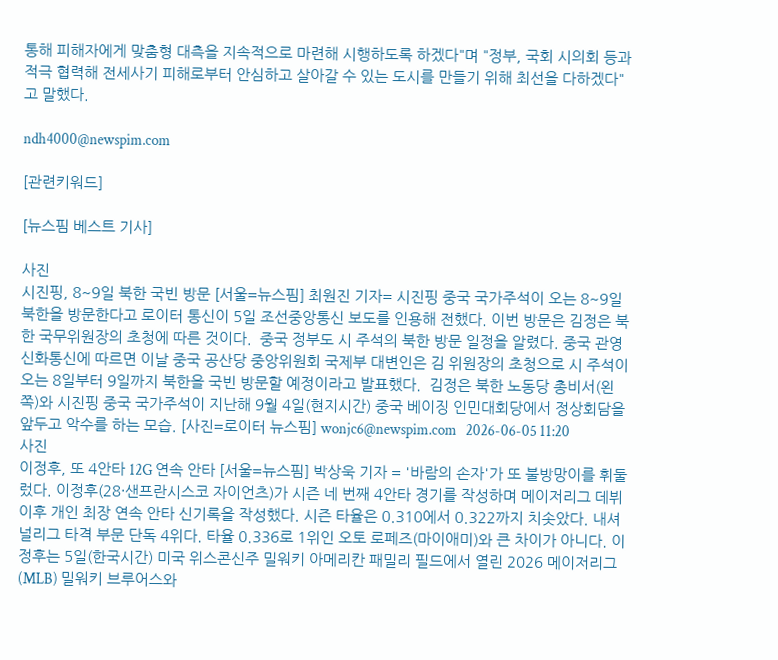통해 피해자에게 맞춤형 대측을 지속적으로 마련해 시행하도록 하겠다"며 "정부, 국회 시의회 등과 적극 협력해 전세사기 피해로부터 안심하고 살아갈 수 있는 도시를 만들기 위해 최선을 다하겠다"고 말했다.

ndh4000@newspim.com

[관련키워드]

[뉴스핌 베스트 기사]

사진
시진핑, 8~9일 북한 국빈 방문 [서울=뉴스핌] 최원진 기자= 시진핑 중국 국가주석이 오는 8~9일 북한을 방문한다고 로이터 통신이 5일 조선중앙통신 보도를 인용해 전했다. 이번 방문은 김정은 북한 국무위원장의 초청에 따른 것이다.  중국 정부도 시 주석의 북한 방문 일정을 알렸다. 중국 관영 신화통신에 따르면 이날 중국 공산당 중앙위원회 국제부 대변인은 김 위원장의 초청으로 시 주석이 오는 8일부터 9일까지 북한을 국빈 방문할 예정이라고 발표했다.  김정은 북한 노동당 총비서(왼쪽)와 시진핑 중국 국가주석이 지난해 9월 4일(현지시간) 중국 베이징 인민대회당에서 정상회담을 앞두고 악수를 하는 모습. [사진=로이터 뉴스핌] wonjc6@newspim.com   2026-06-05 11:20
사진
이정후, 또 4안타 12G 연속 안타 [서울=뉴스핌] 박상욱 기자 = '바람의 손자'가 또 불방망이를 휘둘렀다. 이정후(28·샌프란시스코 자이언츠)가 시즌 네 번째 4안타 경기를 작성하며 메이저리그 데뷔 이후 개인 최장 연속 안타 신기록을 작성했다. 시즌 타율은 0.310에서 0.322까지 치솟았다. 내셔널리그 타격 부문 단독 4위다. 타율 0.336로 1위인 오토 로페즈(마이애미)와 큰 차이가 아니다. 이정후는 5일(한국시간) 미국 위스콘신주 밀워키 아메리칸 패밀리 필드에서 열린 2026 메이저리그(MLB) 밀워키 브루어스와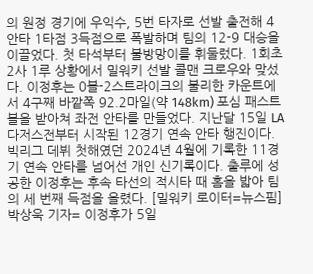의 원정 경기에 우익수, 5번 타자로 선발 출전해 4안타 1타점 3득점으로 폭발하며 팀의 12-9 대승을 이끌었다. 첫 타석부터 불방망이를 휘둘렀다. 1회초 2사 1루 상황에서 밀워키 선발 콜맨 크로우와 맞섰다. 이정후는 0볼-2스트라이크의 불리한 카운트에서 4구째 바깥쪽 92.2마일(약 148km) 포심 패스트볼을 받아쳐 좌전 안타를 만들었다. 지난달 15일 LA 다저스전부터 시작된 12경기 연속 안타 행진이다. 빅리그 데뷔 첫해였던 2024년 4월에 기록한 11경기 연속 안타를 넘어선 개인 신기록이다. 출루에 성공한 이정후는 후속 타선의 적시타 때 홈을 밟아 팀의 세 번째 득점을 올렸다. [밀워키 로이터=뉴스핌] 박상욱 기자= 이정후가 5일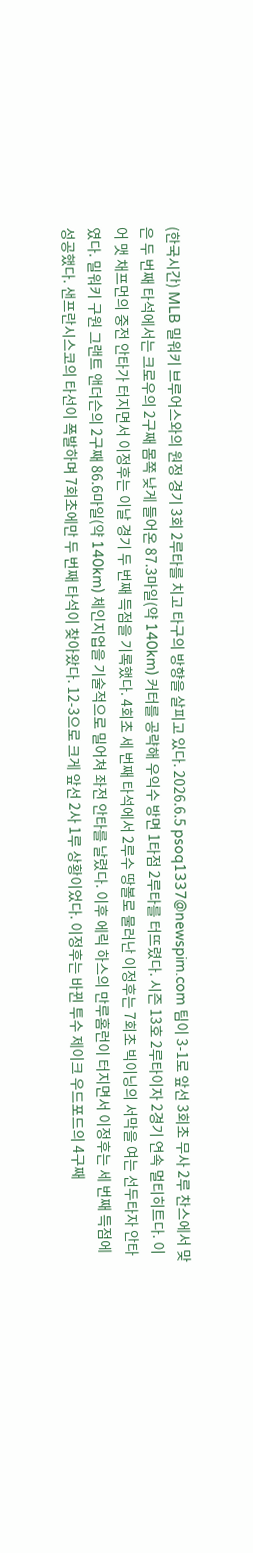(한국시간) MLB 밀워키 브루어스와의 원정 경기 3회 2루타를 치고 타구의 방향을 살피고 있다. 2026.6.5 psoq1337@newspim.com 팀이 3-1로 앞선 3회초 무사 2루 찬스에서 맞은 두 번째 타석에서는 크로우의 2구째 몸쪽 낮게 들어온 87.3마일(약 140km) 커터를 공략해 우익수 방면 1타점 2루타를 터뜨렸다. 시즌 13호 2루타이자 2경기 연속 멀티히트다. 이어 맷 채프먼의 중전 안타가 터지면서 이정후는 이날 경기 두 번째 득점을 기록했다. 4회초 세 번째 타석에서 2루수 땅볼로 물러난 이정후는 7회초 빅이닝의 서막을 여는 선두타자 안타였다. 밀워키 구원 그랜트 앤더슨의 2구째 86.6마일(약 140km) 체인지업을 기술적으로 밀어쳐 좌전 안타를 날렸다. 이후 에릭 하스의 만루홈런이 터지면서 이정후는 세 번째 득점에 성공했다. 샌프란시스코의 타선이 폭발하며 7회초에만 두 번째 타석이 찾아왔다. 12-3으로 크게 앞선 2사 1루 상황이었다. 이정후는 바뀐 투수 제이크 우드포드의 4구째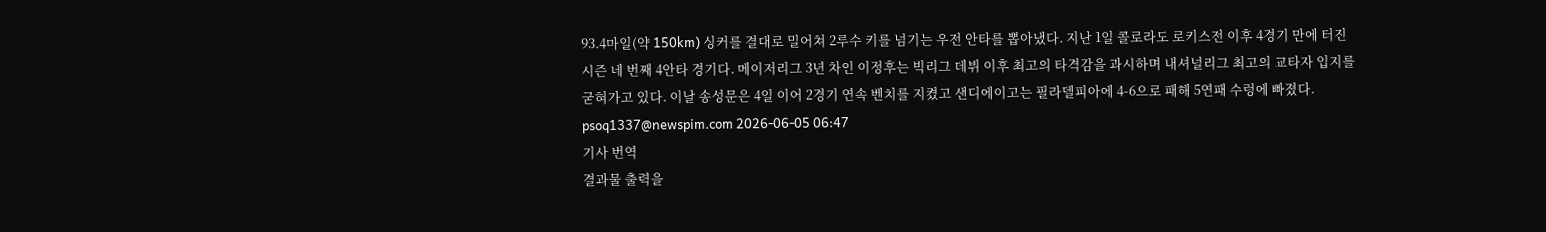93.4마일(약 150km) 싱커를 결대로 밀어쳐 2루수 키를 넘기는 우전 안타를 뽑아냈다. 지난 1일 콜로라도 로키스전 이후 4경기 만에 터진 시즌 네 번째 4안타 경기다. 메이저리그 3년 차인 이정후는 빅리그 데뷔 이후 최고의 타격감을 과시하며 내셔널리그 최고의 교타자 입지를 굳혀가고 있다. 이날 송성문은 4일 이어 2경기 연속 벤치를 지켰고 샌디에이고는 필라델피아에 4-6으로 패해 5연패 수렁에 빠졌다. psoq1337@newspim.com 2026-06-05 06:47
기사 번역
결과물 출력을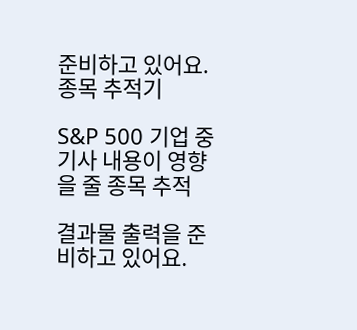준비하고 있어요.
종목 추적기

S&P 500 기업 중 기사 내용이 영향을 줄 종목 추적

결과물 출력을 준비하고 있어요.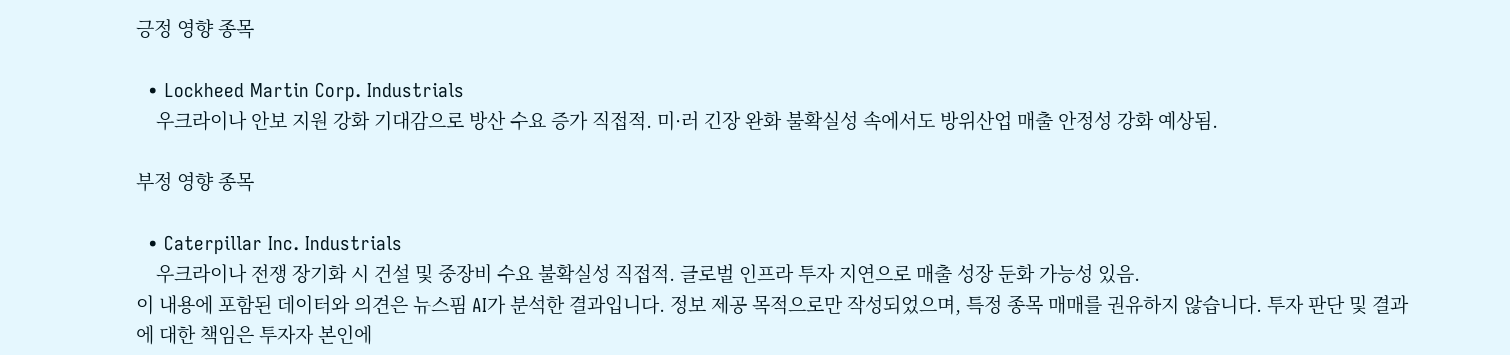긍정 영향 종목

  • Lockheed Martin Corp. Industrials
    우크라이나 안보 지원 강화 기대감으로 방산 수요 증가 직접적. 미·러 긴장 완화 불확실성 속에서도 방위산업 매출 안정성 강화 예상됨.

부정 영향 종목

  • Caterpillar Inc. Industrials
    우크라이나 전쟁 장기화 시 건설 및 중장비 수요 불확실성 직접적. 글로벌 인프라 투자 지연으로 매출 성장 둔화 가능성 있음.
이 내용에 포함된 데이터와 의견은 뉴스핌 AI가 분석한 결과입니다. 정보 제공 목적으로만 작성되었으며, 특정 종목 매매를 권유하지 않습니다. 투자 판단 및 결과에 대한 책임은 투자자 본인에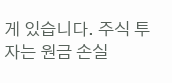게 있습니다. 주식 투자는 원금 손실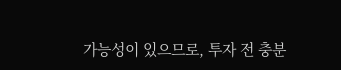가능성이 있으므로, 투자 전 충분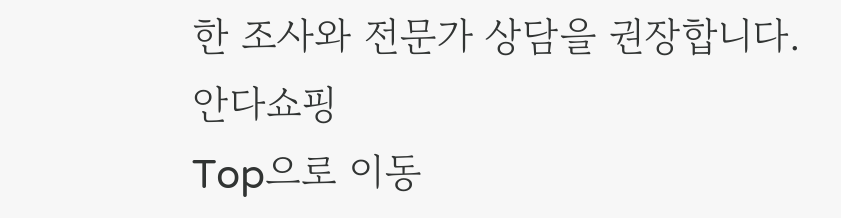한 조사와 전문가 상담을 권장합니다.
안다쇼핑
Top으로 이동